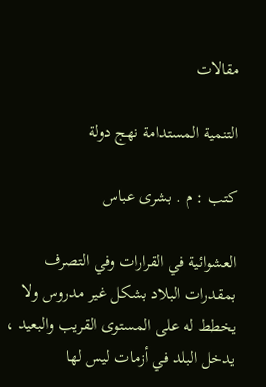مقالات

التنمية المستدامة نهج دولة

كتب : م . بشرى عباس

العشوائية في القرارات وفي التصرف بمقدرات البلاد بشكل غير مدروس ولا يخطط له على المستوى القريب والبعيد ، يدخل البلد في أزمات ليس لها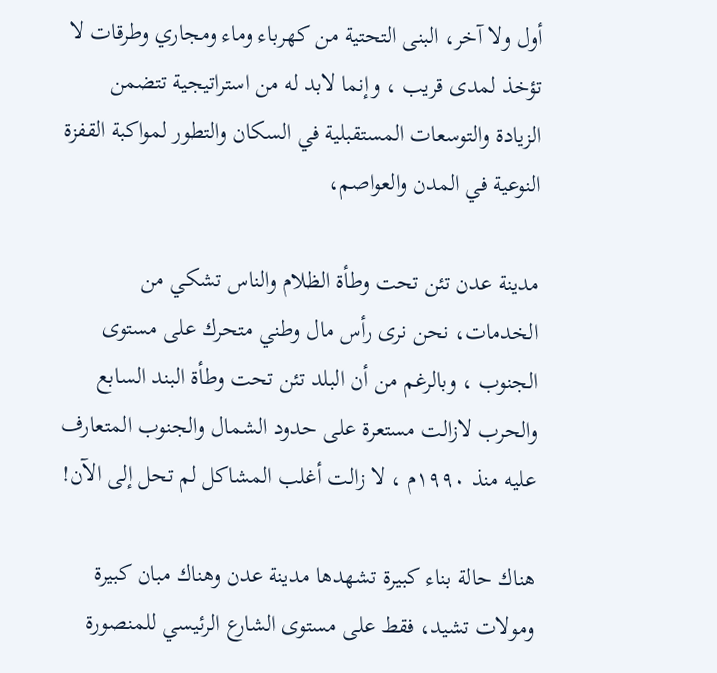أول ولا آخر، البنى التحتية من كهرباء وماء ومجاري وطرقات لا تؤخذ لمدى قريب ، وإنما لابد له من استراتيجية تتضمن الزيادة والتوسعات المستقبلية في السكان والتطور لمواكبة القفزة النوعية في المدن والعواصم،

مدينة عدن تئن تحت وطأة الظلام والناس تشكي من الخدمات، نحن نرى رأس مال وطني متحرك على مستوى الجنوب ، وبالرغم من أن البلد تئن تحت وطأة البند السابع والحرب لازالت مستعرة على حدود الشمال والجنوب المتعارف عليه منذ ١٩٩٠م ، لا زالت أغلب المشاكل لم تحل إلى الآن!

هناك حالة بناء كبيرة تشهدها مدينة عدن وهناك مبان كبيرة ومولات تشيد، فقط على مستوى الشارع الرئيسي للمنصورة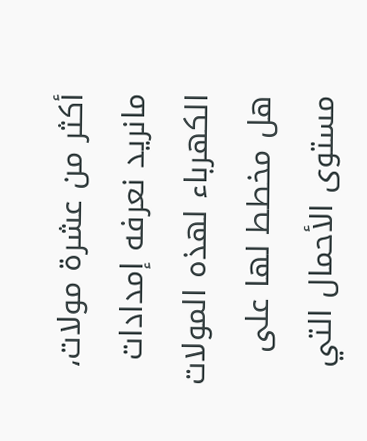أكثر من عشرة مولات، مانريد نعرفه إمدادات الكهرباء لهذه المولات هل مخطط لها على مستوى الأحمال التي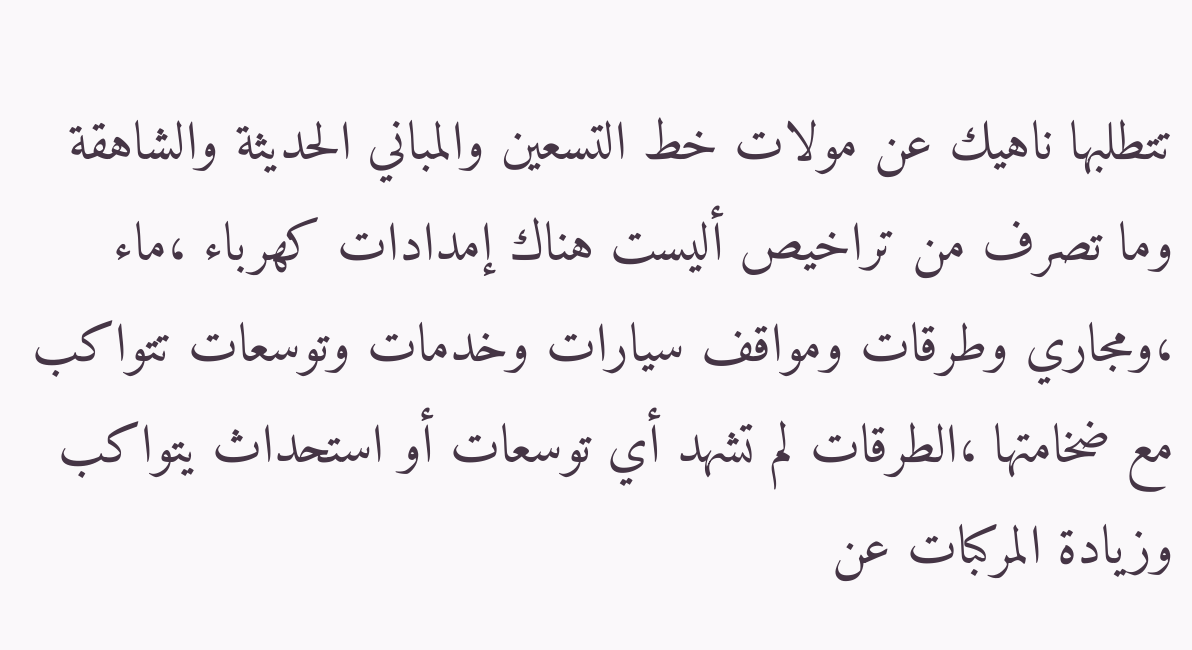تتطلبها ناهيك عن مولات خط التسعين والمباني الحديثة والشاهقة وما تصرف من تراخيص أليست هناك إمدادات كهرباء ،ماء ،ومجاري وطرقات ومواقف سيارات وخدمات وتوسعات تتواكب مع ضخامتها ،الطرقات لم تشهد أي توسعات أو استحداث يتواكب وزيادة المركبات عن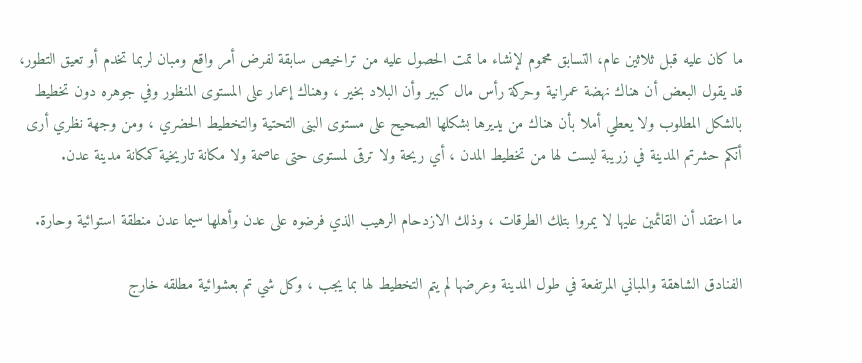ما كان عليه قبل ثلاثين عام، التسابق محموم لإنشاء ما تمت الحصول عليه من تراخيص سابقة لفرض أمر واقع ومبان لربما تخدم أو تعيق التطور، قد يقول البعض أن هناك نهضة عمرانية وحركة رأس مال كبير وأن البلاد بخير ، وهناك إعمار على المستوى المنظور وفي جوهره دون تخطيط بالشكل المطلوب ولا يعطي أملا بأن هناك من يديرها بشكلها الصحيح على مستوى البنى التحتية والتخطيط الحضري ، ومن وجهة نظري أرى أنكم حشرتم المدينة في زريبة ليست لها من تخطيط المدن ، أي ريحة ولا ترقى لمستوى حتى عاصمة ولا مكانة تاريخية كمكانة مدينة عدن.

ما اعتقد أن القائمين عليها لا يمروا بتلك الطرقات ، وذلك الازدحام الرهيب الذي فرضوه على عدن وأهلها سيما عدن منطقة استوائية وحارة.

الفنادق الشاهقة والمباني المرتفعة في طول المدينة وعرضها لم يتم التخطيط لها بما يجب ، وكل شي تم بعشوائية مطلقه خارج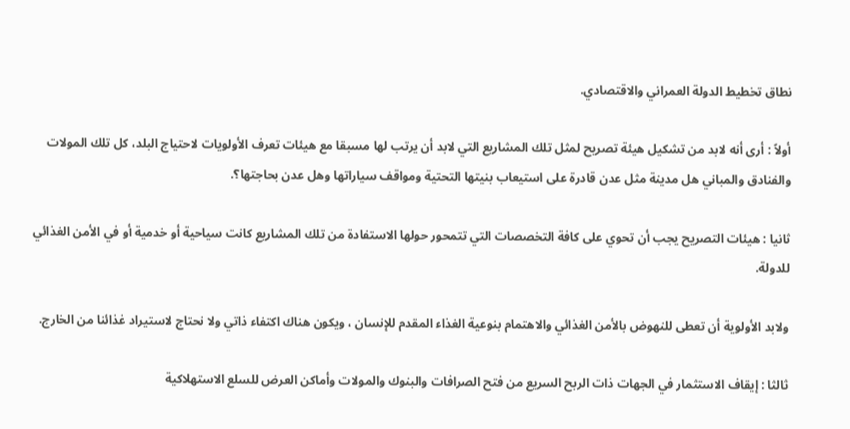نطاق تخطيط الدولة العمراني والاقتصادي.

أولاً : أرى أنه لابد من تشكيل هيئة تصريح لمثل تلك المشاريع التي لابد أن يرتب لها مسبقا مع هيئات تعرف الأولويات لاحتياج البلد، كل تلك المولات والفنادق والمباني هل مدينة مثل عدن قادرة على استيعاب بنيتها التحتية ومواقف سياراتها وهل عدن بحاجتها؟.

ثانيا : هيئات التصريح يجب أن تحوي على كافة التخصصات التي تتمحور حولها الاستفادة من تلك المشاريع كانت سياحية أو خدمية أو في الأمن الغذائي للدولة.

ولابد الأولوية أن تعطى للنهوض بالأمن الغذائي والاهتمام بنوعية الغذاء المقدم للإنسان ، ويكون هناك اكتفاء ذاتي ولا نحتاج لاستيراد غذائنا من الخارج.

ثالثا : إيقاف الاستثمار في الجهات ذات الربح السريع من فتح الصرافات والبنوك والمولات وأماكن العرض للسلع الاستهلاكية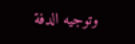وتوجيه الدفة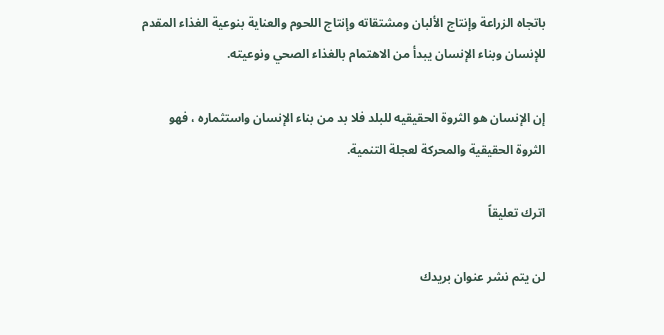باتجاه الزراعة وإنتاج الألبان ومشتقاته وإنتاج اللحوم والعناية بنوعية الغذاء المقدم للإنسان وبناء الإنسان يبدأ من الاهتمام بالغذاء الصحي ونوعيته.

إن الإنسان هو الثروة الحقيقيه للبلد فلا بد من بناء الإنسان واستثماره ، فهو الثروة الحقيقية والمحركة لعجلة التنمية.

اترك تعليقاً

لن يتم نشر عنوان بريدك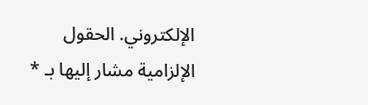الإلكتروني. الحقول الإلزامية مشار إليها بـ *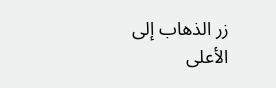زر الذهاب إلى الأعلى